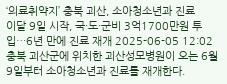‘의료취약지’ 충북 괴산, 소아청소년과 진료
이달 9일 시작, 국·도·군비 3억1700만원 투입…6년 만에 진료 재개 2025-06-05 12:02
충북 괴산군에 위치한 괴산성모병원이 오는 6월 9일부터 소아청소년과 진료를 재개한다.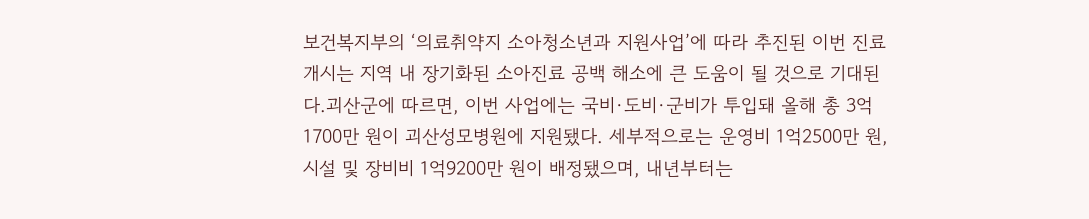보건복지부의 ‘의료취약지 소아청소년과 지원사업’에 따라 추진된 이번 진료 개시는 지역 내 장기화된 소아진료 공백 해소에 큰 도움이 될 것으로 기대된다.괴산군에 따르면, 이번 사업에는 국비·도비·군비가 투입돼 올해 총 3억1700만 원이 괴산성모병원에 지원됐다. 세부적으로는 운영비 1억2500만 원, 시설 및 장비비 1억9200만 원이 배정됐으며, 내년부터는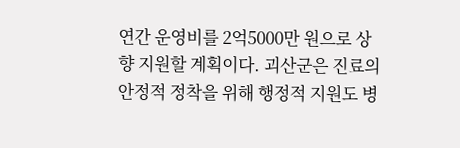연간 운영비를 2억5000만 원으로 상향 지원할 계획이다. 괴산군은 진료의 안정적 정착을 위해 행정적 지원도 병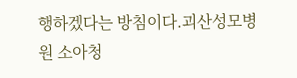행하겠다는 방침이다.괴산성모병원 소아청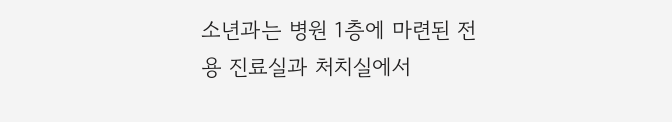소년과는 병원 1층에 마련된 전용 진료실과 처치실에서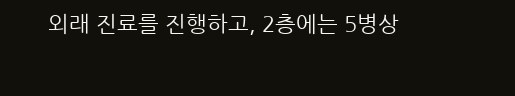외래 진료를 진행하고, 2층에는 5병상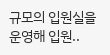규모의 입원실을 운영해 입원..